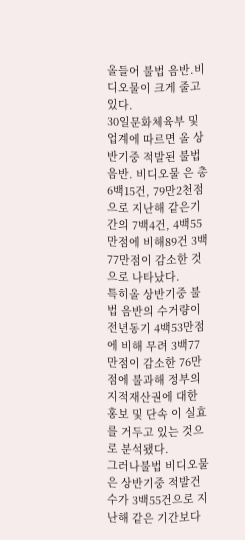올들어 불법 음반.비디오물이 크게 줄고 있다.
30일문화체육부 및 업계에 따르면 올 상반기중 적발된 불법 음반. 비디오물 은 총 6백15건, 79만2천점으로 지난해 같은기간의 7백4건, 4백55만점에 비해89건 3백77만점이 감소한 것으로 나타났다.
특히올 상반기중 불법 음반의 수거량이 전년동기 4백53만점에 비해 무려 3백77만점이 감소한 76만점에 불과해 정부의 지적재산권에 대한 홍보 및 단속 이 실효를 거두고 있는 것으로 분석됐다.
그러나불법 비디오물은 상반기중 적발건수가 3백55건으로 지난해 같은 기간보다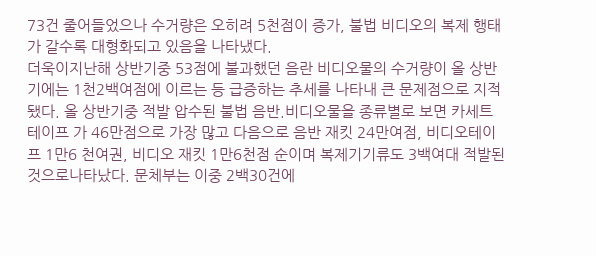73건 줄어들었으나 수거량은 오히려 5천점이 증가, 불법 비디오의 복제 행태가 갈수록 대형화되고 있음을 나타냈다.
더욱이지난해 상반기중 53점에 불과했던 음란 비디오물의 수거량이 올 상반기에는 1천2백여점에 이르는 등 급증하는 추세를 나타내 큰 문제점으로 지적 됐다. 올 상반기중 적발 압수된 불법 음반.비디오물을 종류별로 보면 카세트테이프 가 46만점으로 가장 많고 다음으로 음반 재킷 24만여점, 비디오테이프 1만6 천여권, 비디오 재킷 1만6천점 순이며 복제기기류도 3백여대 적발된 것으로나타났다. 문체부는 이중 2백30건에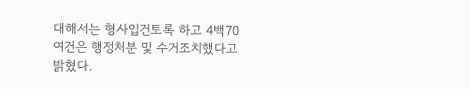대해서는 형사입건토록 하고 4백70여건은 행정처분 및 수거조치했다고 밝혔다.